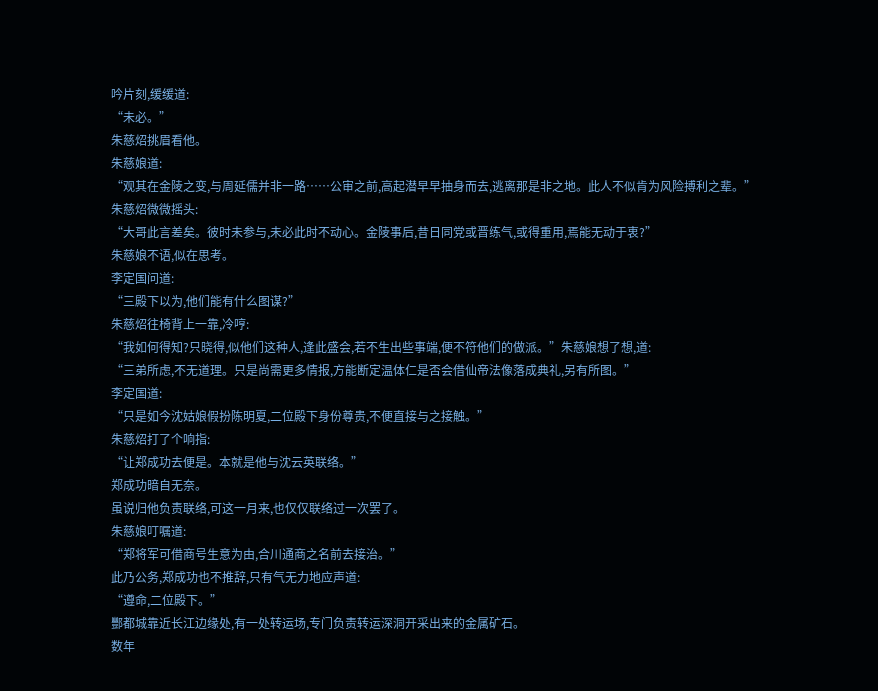吟片刻,缓缓道:
“未必。”
朱慈炤挑眉看他。
朱慈娘道:
“观其在金陵之变,与周延儒并非一路……公审之前,高起潜早早抽身而去,逃离那是非之地。此人不似肯为风险搏利之辈。”
朱慈炤微微摇头:
“大哥此言差矣。彼时未参与,未必此时不动心。金陵事后,昔日同党或晋练气,或得重用,焉能无动于衷?”
朱慈娘不语,似在思考。
李定国问道:
“三殿下以为,他们能有什么图谋?”
朱慈炤往椅背上一靠,冷哼:
“我如何得知?只晓得,似他们这种人,逢此盛会,若不生出些事端,便不符他们的做派。”朱慈娘想了想,道:
“三弟所虑,不无道理。只是尚需更多情报,方能断定温体仁是否会借仙帝法像落成典礼,另有所图。”
李定国道:
“只是如今沈姑娘假扮陈明夏,二位殿下身份尊贵,不便直接与之接触。”
朱慈炤打了个响指:
“让郑成功去便是。本就是他与沈云英联络。”
郑成功暗自无奈。
虽说归他负责联络,可这一月来,也仅仅联络过一次罢了。
朱慈娘叮嘱道:
“郑将军可借商号生意为由,合川通商之名前去接治。”
此乃公务,郑成功也不推辞,只有气无力地应声道:
“遵命,二位殿下。”
酆都城靠近长江边缘处,有一处转运场,专门负责转运深洞开采出来的金属矿石。
数年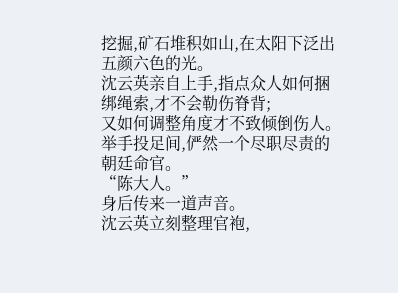挖掘,矿石堆积如山,在太阳下泛出五颜六色的光。
沈云英亲自上手,指点众人如何捆绑绳索,才不会勒伤脊背;
又如何调整角度才不致倾倒伤人。
举手投足间,俨然一个尽职尽责的朝廷命官。
“陈大人。”
身后传来一道声音。
沈云英立刻整理官袍,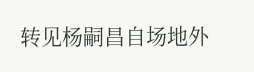转见杨嗣昌自场地外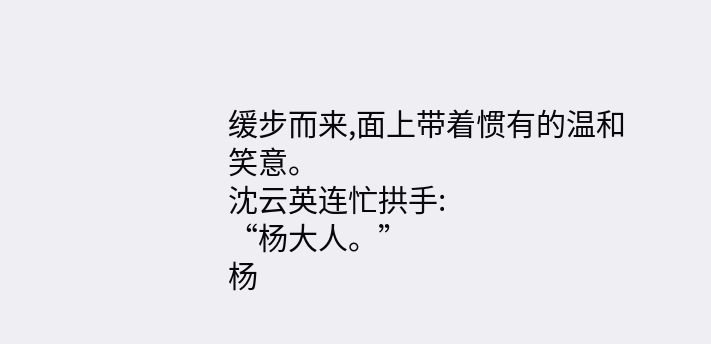缓步而来,面上带着惯有的温和笑意。
沈云英连忙拱手:
“杨大人。”
杨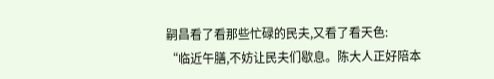嗣昌看了看那些忙碌的民夫,又看了看天色:
“临近午膳,不妨让民夫们歇息。陈大人正好陪本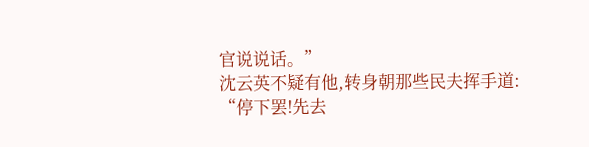官说说话。”
沈云英不疑有他,转身朝那些民夫挥手道:
“停下罢!先去